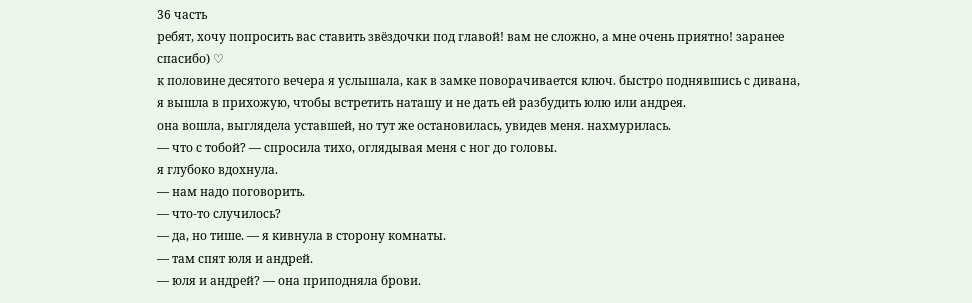36 часть
ребят, хочу попросить вас ставить звёздочки под главой! вам не сложно, а мне очень приятно! заранее спасибо) ♡
к половине десятого вечера я услышала, как в замке поворачивается ключ. быстро поднявшись с дивана, я вышла в прихожую, чтобы встретить наташу и не дать ей разбудить юлю или андрея.
она вошла, выглядела уставшей, но тут же остановилась, увидев меня. нахмурилась.
— что с тобой? — спросила тихо, оглядывая меня с ног до головы.
я глубоко вдохнула.
— нам надо поговорить.
— что-то случилось?
— да, но тише. — я кивнула в сторону комнаты.
— там спят юля и андрей.
— юля и андрей? — она приподняла брови.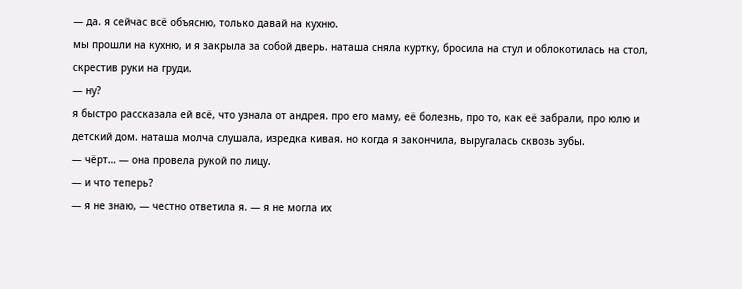— да. я сейчас всё объясню, только давай на кухню.
мы прошли на кухню, и я закрыла за собой дверь. наташа сняла куртку, бросила на стул и облокотилась на стол, скрестив руки на груди.
— ну?
я быстро рассказала ей всё, что узнала от андрея. про его маму, её болезнь, про то, как её забрали, про юлю и детский дом. наташа молча слушала, изредка кивая. но когда я закончила, выругалась сквозь зубы.
— чёрт… — она провела рукой по лицу.
— и что теперь?
— я не знаю, — честно ответила я. — я не могла их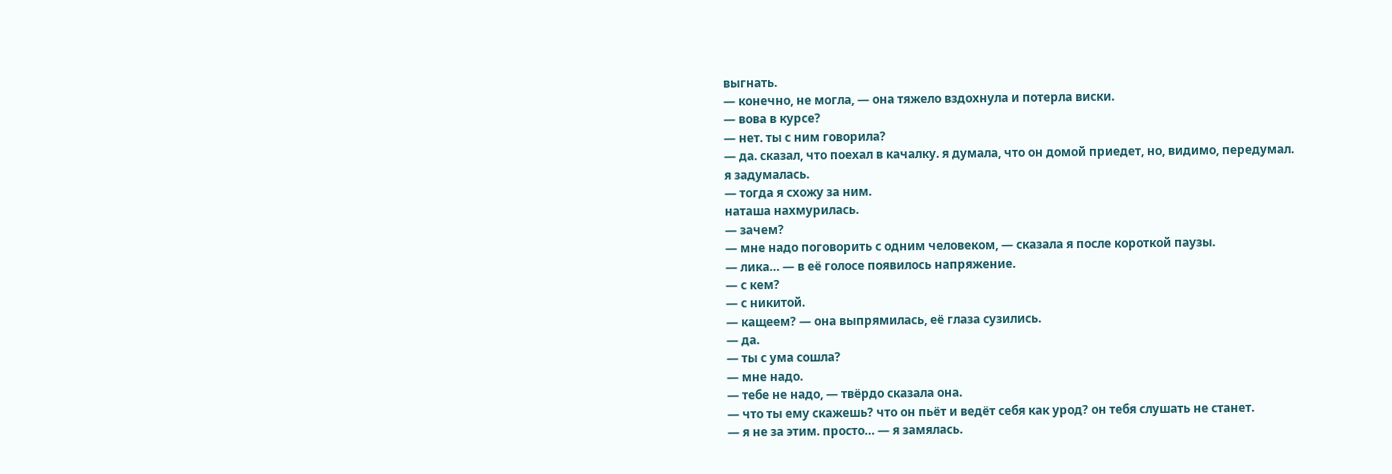выгнать.
— конечно, не могла, — она тяжело вздохнула и потерла виски.
— вова в курсе?
— нет. ты с ним говорила?
— да. сказал, что поехал в качалку. я думала, что он домой приедет, но, видимо, передумал.
я задумалась.
— тогда я схожу за ним.
наташа нахмурилась.
— зачем?
— мне надо поговорить с одним человеком, — сказала я после короткой паузы.
— лика… — в её голосе появилось напряжение.
— с кем?
— с никитой.
— кащеем? — она выпрямилась, её глаза сузились.
— да.
— ты с ума сошла?
— мне надо.
— тебе не надо, — твёрдо сказала она.
— что ты ему скажешь? что он пьёт и ведёт себя как урод? он тебя слушать не станет.
— я не за этим. просто… — я замялась.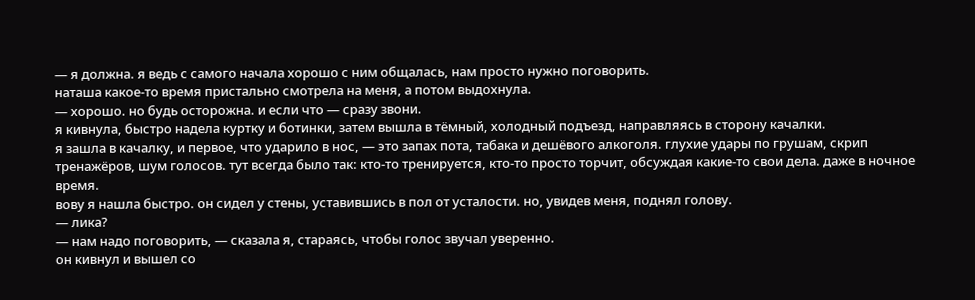— я должна. я ведь с самого начала хорошо с ним общалась, нам просто нужно поговорить.
наташа какое-то время пристально смотрела на меня, а потом выдохнула.
— хорошо. но будь осторожна. и если что — сразу звони.
я кивнула, быстро надела куртку и ботинки, затем вышла в тёмный, холодный подъезд, направляясь в сторону качалки.
я зашла в качалку, и первое, что ударило в нос, — это запах пота, табака и дешёвого алкоголя. глухие удары по грушам, скрип тренажёров, шум голосов. тут всегда было так: кто-то тренируется, кто-то просто торчит, обсуждая какие-то свои дела. даже в ночное время.
вову я нашла быстро. он сидел у стены, уставившись в пол от усталости. но, увидев меня, поднял голову.
— лика?
— нам надо поговорить, — сказала я, стараясь, чтобы голос звучал уверенно.
он кивнул и вышел со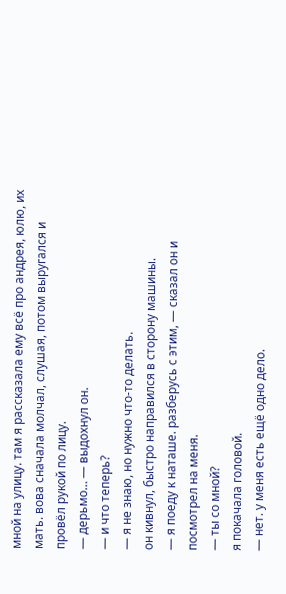мной на улицу. там я рассказала ему всё про андрея, юлю, их мать. вова сначала молчал, слушая, потом выругался и провёл рукой по лицу.
— дерьмо… — выдохнул он.
— и что теперь?
— я не знаю, но нужно что-то делать.
он кивнул, быстро направился в сторону машины.
— я поеду к наташе. разберусь с этим, — сказал он и посмотрел на меня.
— ты со мной?
я покачала головой.
— нет. у меня есть ещё одно дело.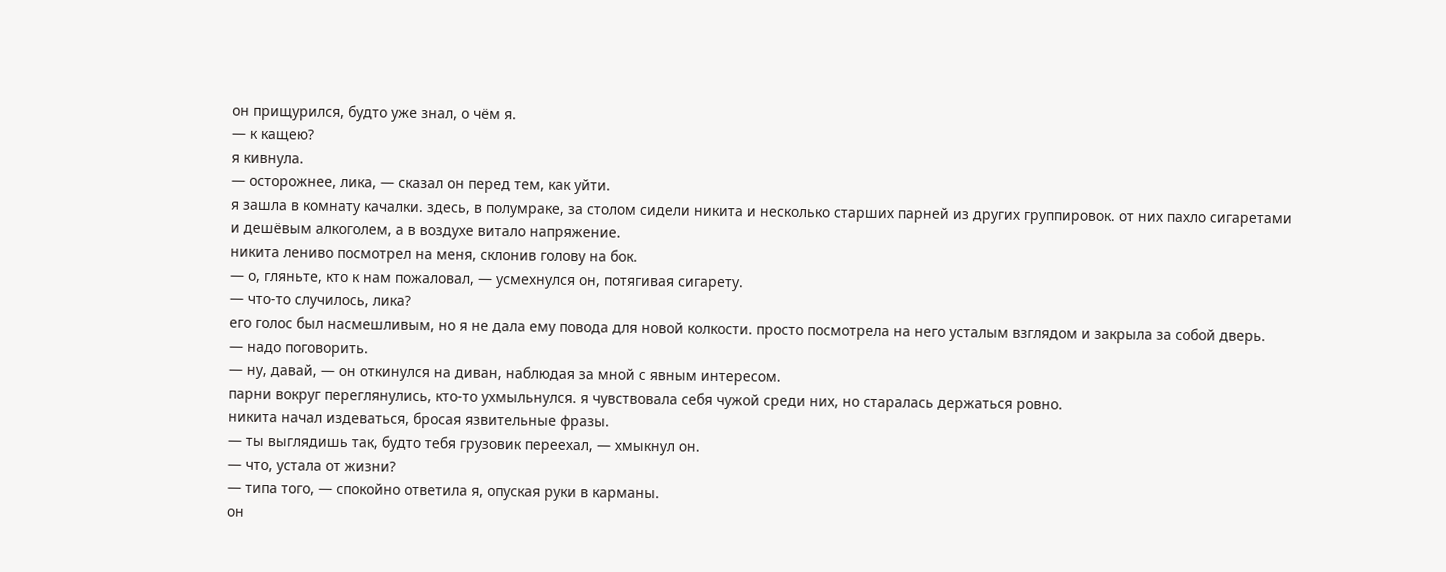он прищурился, будто уже знал, о чём я.
— к кащею?
я кивнула.
— осторожнее, лика, — сказал он перед тем, как уйти.
я зашла в комнату качалки. здесь, в полумраке, за столом сидели никита и несколько старших парней из других группировок. от них пахло сигаретами и дешёвым алкоголем, а в воздухе витало напряжение.
никита лениво посмотрел на меня, склонив голову на бок.
— о, гляньте, кто к нам пожаловал, — усмехнулся он, потягивая сигарету.
— что-то случилось, лика?
его голос был насмешливым, но я не дала ему повода для новой колкости. просто посмотрела на него усталым взглядом и закрыла за собой дверь.
— надо поговорить.
— ну, давай, — он откинулся на диван, наблюдая за мной с явным интересом.
парни вокруг переглянулись, кто-то ухмыльнулся. я чувствовала себя чужой среди них, но старалась держаться ровно.
никита начал издеваться, бросая язвительные фразы.
— ты выглядишь так, будто тебя грузовик переехал, — хмыкнул он.
— что, устала от жизни?
— типа того, — спокойно ответила я, опуская руки в карманы.
он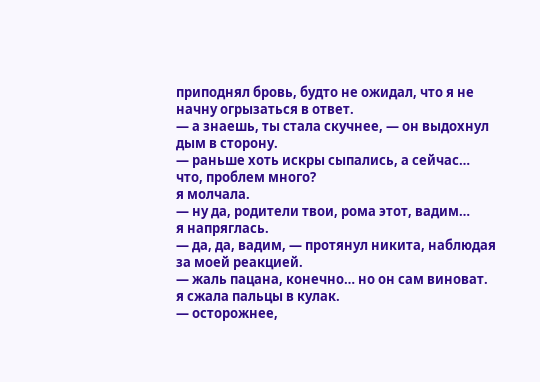приподнял бровь, будто не ожидал, что я не начну огрызаться в ответ.
— а знаешь, ты стала скучнее, — он выдохнул дым в сторону.
— раньше хоть искры сыпались, а сейчас… что, проблем много?
я молчала.
— ну да, родители твои, рома этот, вадим…
я напряглась.
— да, да, вадим, — протянул никита, наблюдая за моей реакцией.
— жаль пацана, конечно… но он сам виноват.
я сжала пальцы в кулак.
— осторожнее,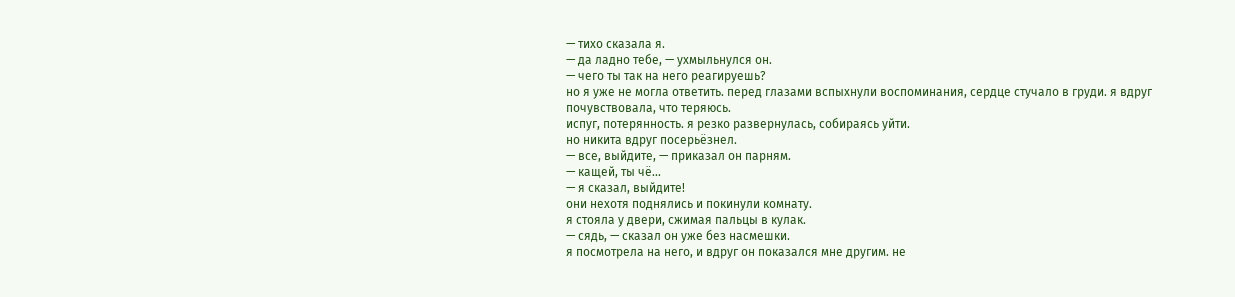— тихо сказала я.
— да ладно тебе, — ухмыльнулся он.
— чего ты так на него реагируешь?
но я уже не могла ответить. перед глазами вспыхнули воспоминания, сердце стучало в груди. я вдруг почувствовала, что теряюсь.
испуг, потерянность. я резко развернулась, собираясь уйти.
но никита вдруг посерьёзнел.
— все, выйдите, — приказал он парням.
— кащей, ты чё…
— я сказал, выйдите!
они нехотя поднялись и покинули комнату.
я стояла у двери, сжимая пальцы в кулак.
— сядь, — сказал он уже без насмешки.
я посмотрела на него, и вдруг он показался мне другим. не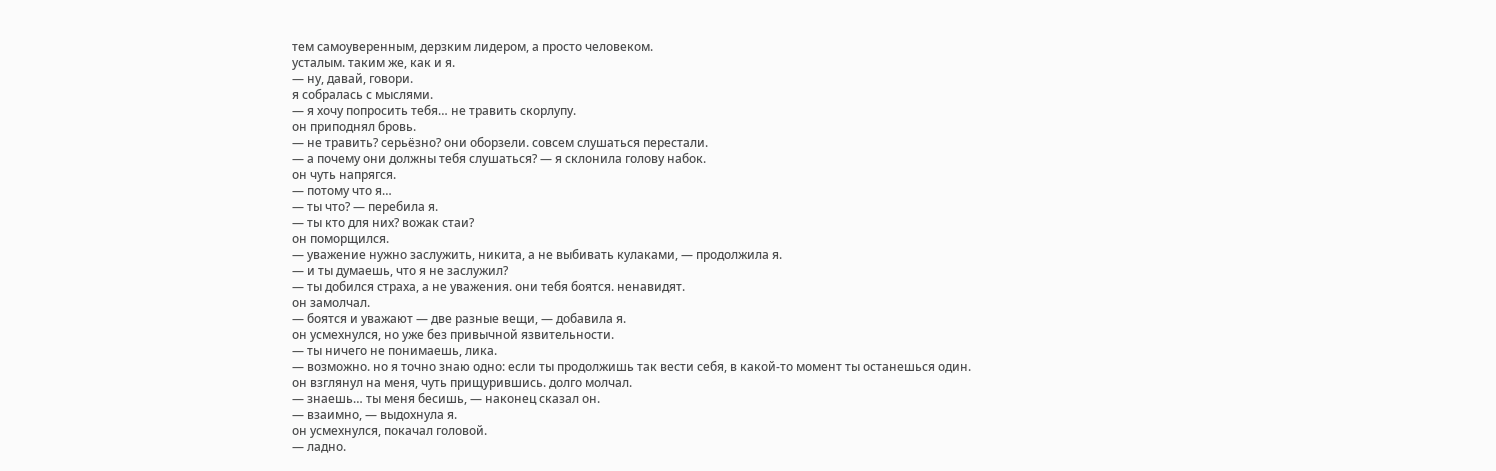тем самоуверенным, дерзким лидером, а просто человеком.
усталым. таким же, как и я.
— ну, давай, говори.
я собралась с мыслями.
— я хочу попросить тебя… не травить скорлупу.
он приподнял бровь.
— не травить? серьёзно? они оборзели. совсем слушаться перестали.
— а почему они должны тебя слушаться? — я склонила голову набок.
он чуть напрягся.
— потому что я…
— ты что? — перебила я.
— ты кто для них? вожак стаи?
он поморщился.
— уважение нужно заслужить, никита, а не выбивать кулаками, — продолжила я.
— и ты думаешь, что я не заслужил?
— ты добился страха, а не уважения. они тебя боятся. ненавидят.
он замолчал.
— боятся и уважают — две разные вещи, — добавила я.
он усмехнулся, но уже без привычной язвительности.
— ты ничего не понимаешь, лика.
— возможно. но я точно знаю одно: если ты продолжишь так вести себя, в какой-то момент ты останешься один.
он взглянул на меня, чуть прищурившись. долго молчал.
— знаешь… ты меня бесишь, — наконец сказал он.
— взаимно, — выдохнула я.
он усмехнулся, покачал головой.
— ладно.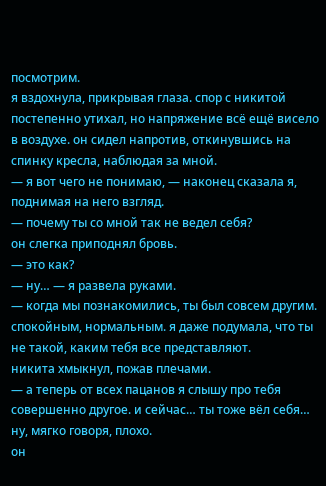посмотрим.
я вздохнула, прикрывая глаза. спор с никитой постепенно утихал, но напряжение всё ещё висело в воздухе. он сидел напротив, откинувшись на спинку кресла, наблюдая за мной.
— я вот чего не понимаю, — наконец сказала я, поднимая на него взгляд.
— почему ты со мной так не ведел себя?
он слегка приподнял бровь.
— это как?
— ну… — я развела руками.
— когда мы познакомились, ты был совсем другим. спокойным, нормальным. я даже подумала, что ты не такой, каким тебя все представляют.
никита хмыкнул, пожав плечами.
— а теперь от всех пацанов я слышу про тебя совершенно другое. и сейчас… ты тоже вёл себя… ну, мягко говоря, плохо.
он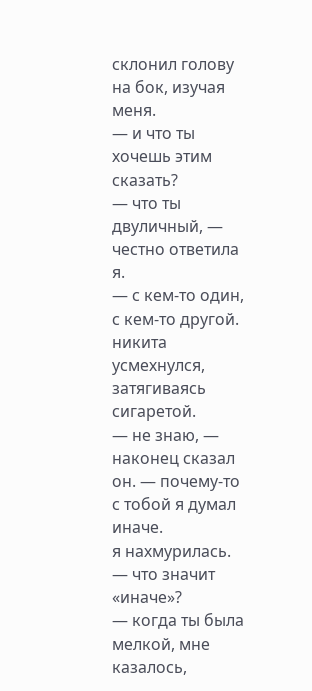склонил голову на бок, изучая меня.
— и что ты хочешь этим сказать?
— что ты двуличный, — честно ответила я.
— с кем-то один, с кем-то другой.
никита усмехнулся, затягиваясь сигаретой.
— не знаю, — наконец сказал он. — почему-то с тобой я думал иначе.
я нахмурилась.
— что значит «иначе»?
— когда ты была мелкой, мне казалось,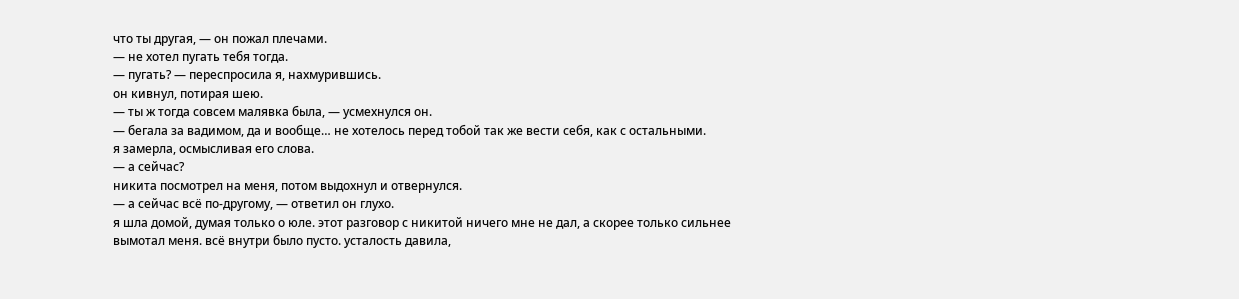что ты другая, — он пожал плечами.
— не хотел пугать тебя тогда.
— пугать? — переспросила я, нахмурившись.
он кивнул, потирая шею.
— ты ж тогда совсем малявка была, — усмехнулся он.
— бегала за вадимом, да и вообще… не хотелось перед тобой так же вести себя, как с остальными.
я замерла, осмысливая его слова.
— а сейчас?
никита посмотрел на меня, потом выдохнул и отвернулся.
— а сейчас всё по-другому, — ответил он глухо.
я шла домой, думая только о юле. этот разговор с никитой ничего мне не дал, а скорее только сильнее вымотал меня. всё внутри было пусто. усталость давила,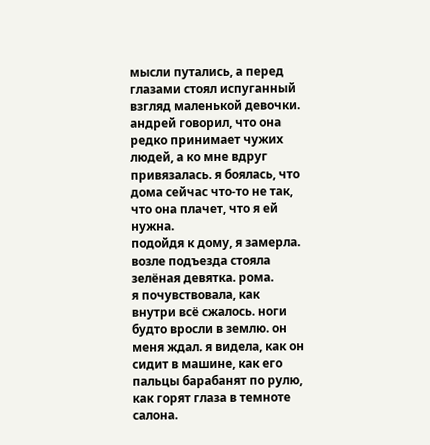мысли путались, а перед глазами стоял испуганный взгляд маленькой девочки. андрей говорил, что она редко принимает чужих людей, а ко мне вдруг привязалась. я боялась, что дома сейчас что-то не так, что она плачет, что я ей нужна.
подойдя к дому, я замерла. возле подъезда стояла зелёная девятка. рома.
я почувствовала, как внутри всё сжалось. ноги будто вросли в землю. он меня ждал. я видела, как он сидит в машине, как его пальцы барабанят по рулю, как горят глаза в темноте салона.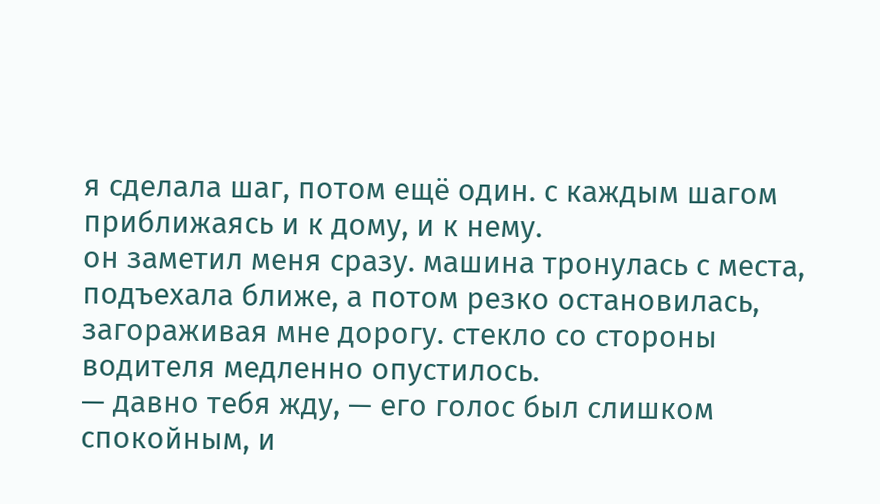я сделала шаг, потом ещё один. с каждым шагом приближаясь и к дому, и к нему.
он заметил меня сразу. машина тронулась с места, подъехала ближе, а потом резко остановилась, загораживая мне дорогу. стекло со стороны водителя медленно опустилось.
— давно тебя жду, — его голос был слишком спокойным, и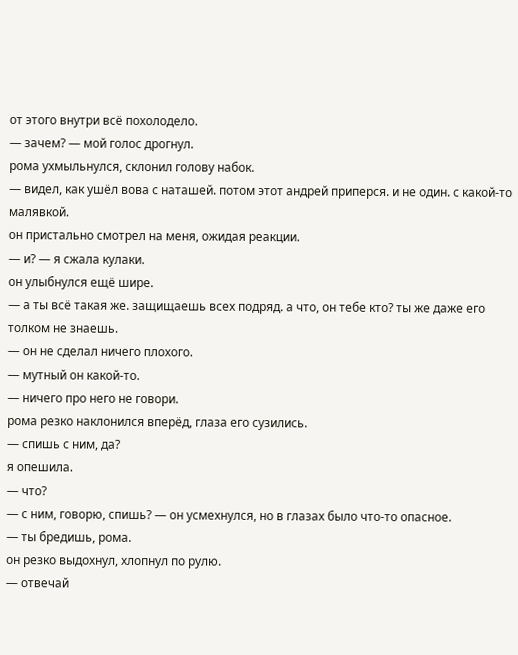от этого внутри всё похолодело.
— зачем? — мой голос дрогнул.
рома ухмыльнулся, склонил голову набок.
— видел, как ушёл вова с наташей. потом этот андрей приперся. и не один. с какой-то малявкой.
он пристально смотрел на меня, ожидая реакции.
— и? — я сжала кулаки.
он улыбнулся ещё шире.
— а ты всё такая же. защищаешь всех подряд. а что, он тебе кто? ты же даже его толком не знаешь.
— он не сделал ничего плохого.
— мутный он какой-то.
— ничего про него не говори.
рома резко наклонился вперёд, глаза его сузились.
— спишь с ним, да?
я опешила.
— что?
— с ним, говорю, спишь? — он усмехнулся, но в глазах было что-то опасное.
— ты бредишь, рома.
он резко выдохнул, хлопнул по рулю.
— отвечай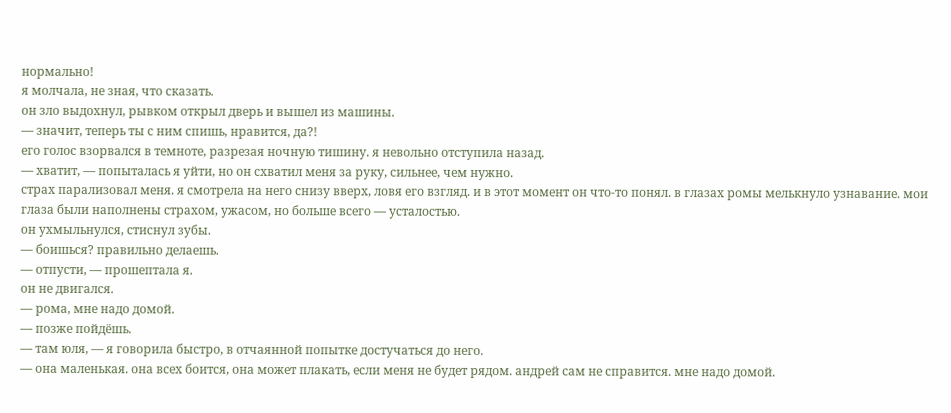нормально!
я молчала, не зная, что сказать.
он зло выдохнул, рывком открыл дверь и вышел из машины.
— значит, теперь ты с ним спишь, нравится, да?!
его голос взорвался в темноте, разрезая ночную тишину. я невольно отступила назад.
— хватит, — попыталась я уйти, но он схватил меня за руку, сильнее, чем нужно.
страх парализовал меня. я смотрела на него снизу вверх, ловя его взгляд. и в этот момент он что-то понял. в глазах ромы мелькнуло узнавание. мои глаза были наполнены страхом, ужасом, но больше всего — усталостью.
он ухмыльнулся, стиснул зубы.
— боишься? правильно делаешь.
— отпусти, — прошептала я.
он не двигался.
— рома, мне надо домой.
— позже пойдёшь.
— там юля, — я говорила быстро, в отчаянной попытке достучаться до него.
— она маленькая. она всех боится, она может плакать, если меня не будет рядом. андрей сам не справится. мне надо домой.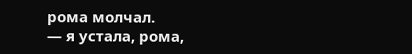рома молчал.
— я устала, рома,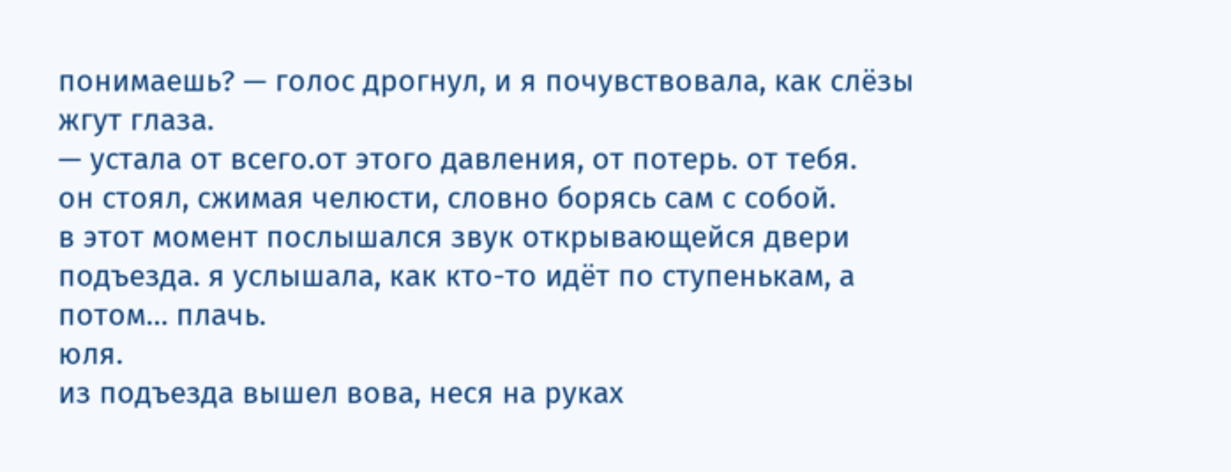понимаешь? — голос дрогнул, и я почувствовала, как слёзы жгут глаза.
— устала от всего.от этого давления, от потерь. от тебя.
он стоял, сжимая челюсти, словно борясь сам с собой.
в этот момент послышался звук открывающейся двери подъезда. я услышала, как кто-то идёт по ступенькам, а потом… плачь.
юля.
из подъезда вышел вова, неся на руках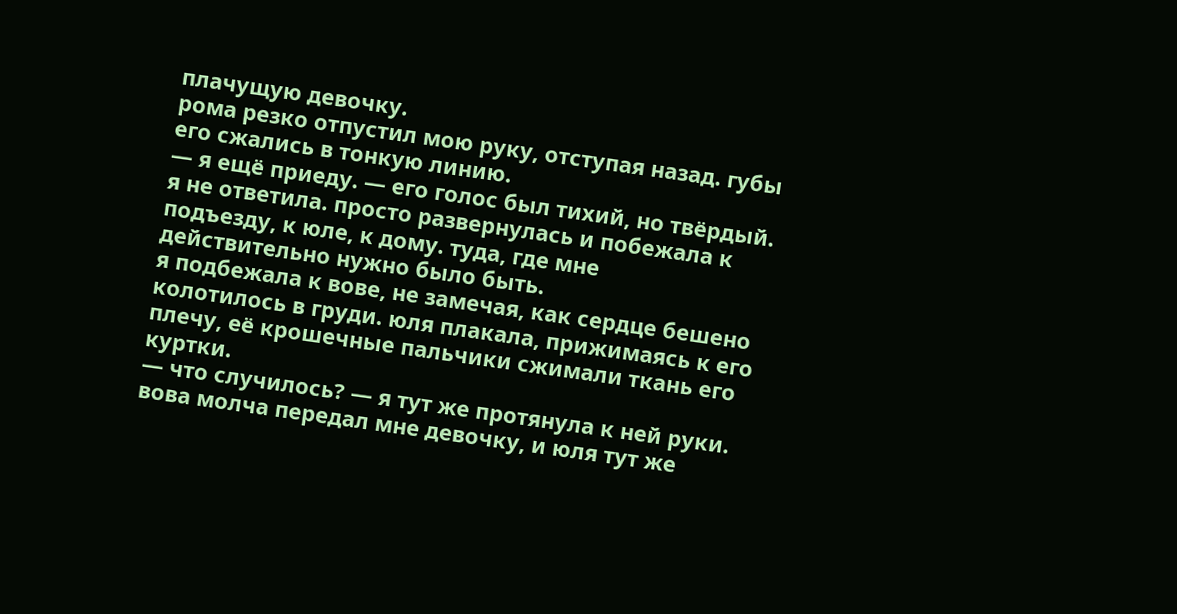плачущую девочку.
рома резко отпустил мою руку, отступая назад. губы его сжались в тонкую линию.
— я ещё приеду. — его голос был тихий, но твёрдый.
я не ответила. просто развернулась и побежала к подъезду, к юле, к дому. туда, где мне действительно нужно было быть.
я подбежала к вове, не замечая, как сердце бешено колотилось в груди. юля плакала, прижимаясь к его плечу, её крошечные пальчики сжимали ткань его куртки.
— что случилось? — я тут же протянула к ней руки.
вова молча передал мне девочку, и юля тут же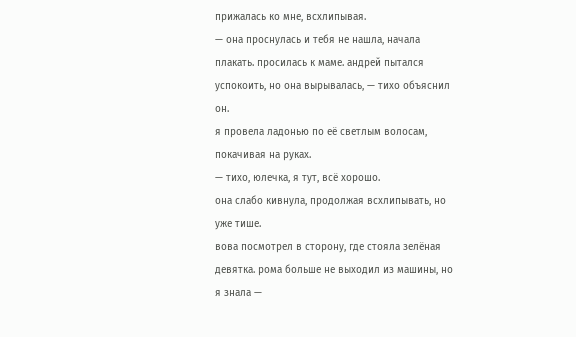прижалась ко мне, всхлипывая.
— она проснулась и тебя не нашла, начала плакать. просилась к маме. андрей пытался успокоить, но она вырывалась, — тихо объяснил он.
я провела ладонью по её светлым волосам, покачивая на руках.
— тихо, юлечка, я тут, всё хорошо.
она слабо кивнула, продолжая всхлипывать, но уже тише.
вова посмотрел в сторону, где стояла зелёная девятка. рома больше не выходил из машины, но я знала —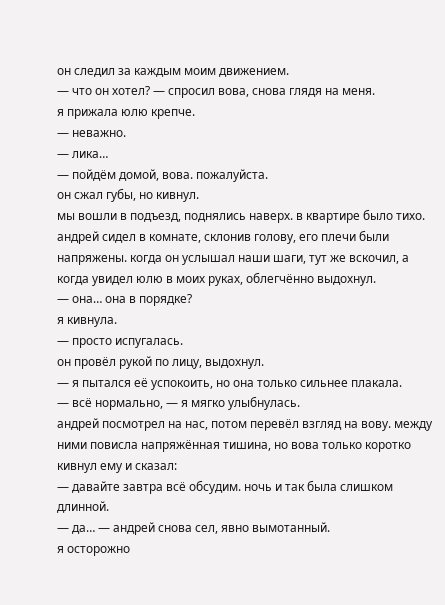он следил за каждым моим движением.
— что он хотел? — спросил вова, снова глядя на меня.
я прижала юлю крепче.
— неважно.
— лика…
— пойдём домой, вова. пожалуйста.
он сжал губы, но кивнул.
мы вошли в подъезд, поднялись наверх. в квартире было тихо. андрей сидел в комнате, склонив голову, его плечи были напряжены. когда он услышал наши шаги, тут же вскочил, а когда увидел юлю в моих руках, облегчённо выдохнул.
— она… она в порядке?
я кивнула.
— просто испугалась.
он провёл рукой по лицу, выдохнул.
— я пытался её успокоить, но она только сильнее плакала.
— всё нормально, — я мягко улыбнулась.
андрей посмотрел на нас, потом перевёл взгляд на вову. между ними повисла напряжённая тишина, но вова только коротко кивнул ему и сказал:
— давайте завтра всё обсудим. ночь и так была слишком длинной.
— да… — андрей снова сел, явно вымотанный.
я осторожно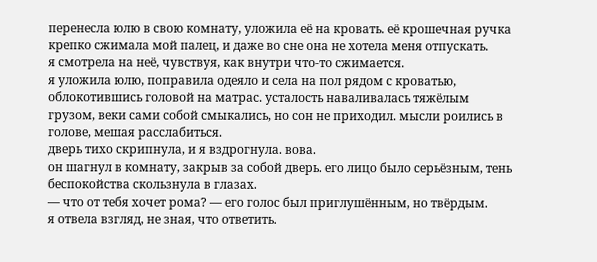перенесла юлю в свою комнату, уложила её на кровать. её крошечная ручка крепко сжимала мой палец, и даже во сне она не хотела меня отпускать.
я смотрела на неё, чувствуя, как внутри что-то сжимается.
я уложила юлю, поправила одеяло и села на пол рядом с кроватью, облокотившись головой на матрас. усталость наваливалась тяжёлым грузом, веки сами собой смыкались, но сон не приходил. мысли роились в голове, мешая расслабиться.
дверь тихо скрипнула, и я вздрогнула. вова.
он шагнул в комнату, закрыв за собой дверь. его лицо было серьёзным, тень беспокойства скользнула в глазах.
— что от тебя хочет рома? — его голос был приглушённым, но твёрдым.
я отвела взгляд, не зная, что ответить.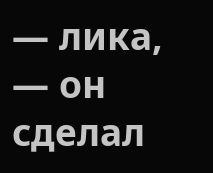— лика, — он сделал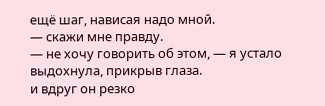ещё шаг, нависая надо мной.
— скажи мне правду.
— не хочу говорить об этом, — я устало выдохнула, прикрыв глаза.
и вдруг он резко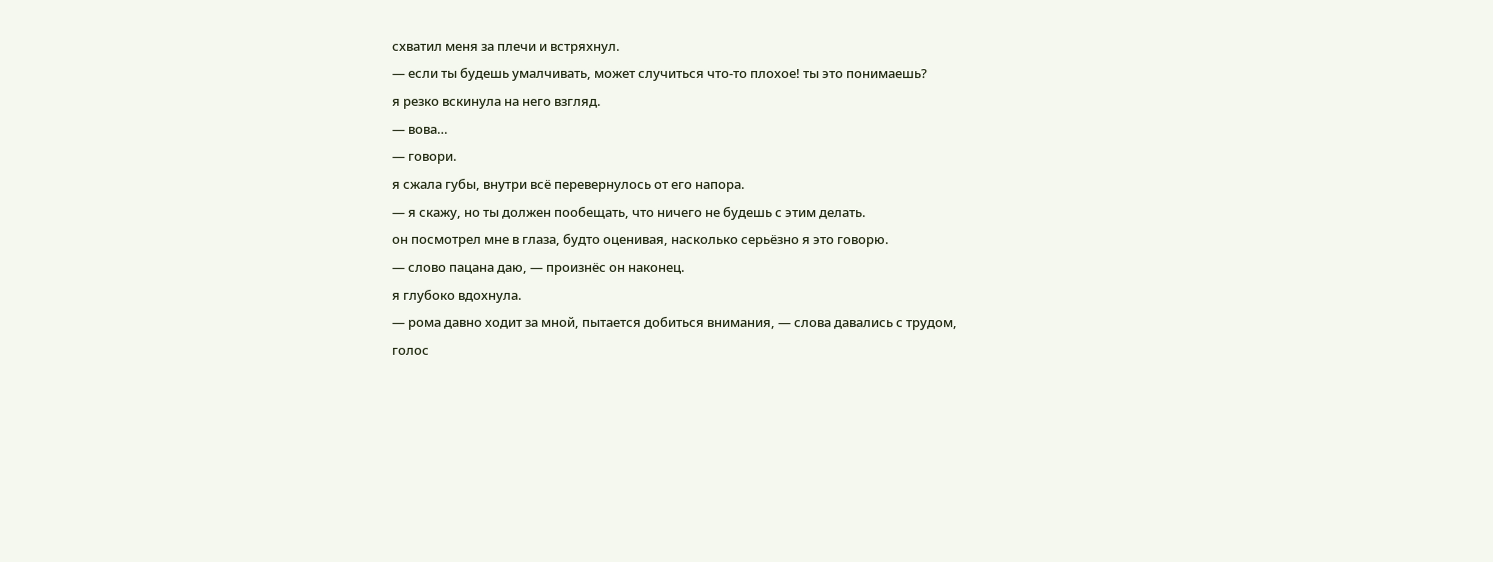схватил меня за плечи и встряхнул.
— если ты будешь умалчивать, может случиться что-то плохое! ты это понимаешь?
я резко вскинула на него взгляд.
— вова…
— говори.
я сжала губы, внутри всё перевернулось от его напора.
— я скажу, но ты должен пообещать, что ничего не будешь с этим делать.
он посмотрел мне в глаза, будто оценивая, насколько серьёзно я это говорю.
— слово пацана даю, — произнёс он наконец.
я глубоко вдохнула.
— рома давно ходит за мной, пытается добиться внимания, — слова давались с трудом, голос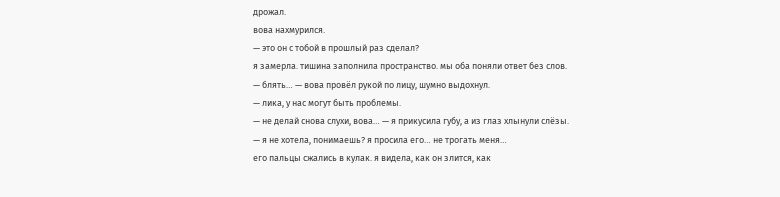дрожал.
вова нахмурился.
— это он с тобой в прошлый раз сделал?
я замерла. тишина заполнила пространство. мы оба поняли ответ без слов.
— блять… — вова провёл рукой по лицу, шумно выдохнул.
— лика, у нас могут быть проблемы.
— не делай снова слухи, вова… — я прикусила губу, а из глаз хлынули слёзы.
— я не хотела, понимаешь? я просила его… не трогать меня…
его пальцы сжались в кулак. я видела, как он злится, как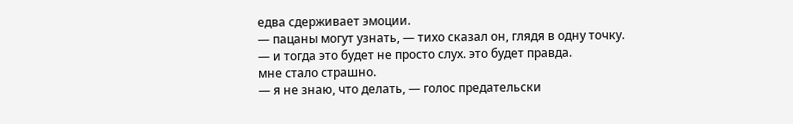едва сдерживает эмоции.
— пацаны могут узнать, — тихо сказал он, глядя в одну точку.
— и тогда это будет не просто слух. это будет правда.
мне стало страшно.
— я не знаю, что делать, — голос предательски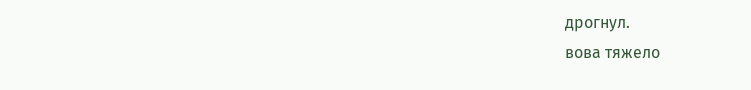дрогнул.
вова тяжело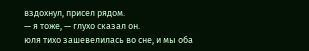вздохнул, присел рядом.
— я тоже, — глухо сказал он.
юля тихо зашевелилась во сне, и мы оба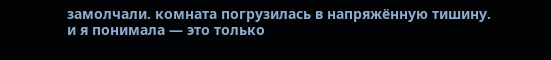замолчали. комната погрузилась в напряжённую тишину.
и я понимала — это только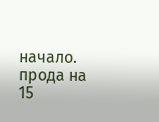начало.
прода на 15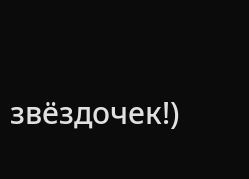звёздочек!)